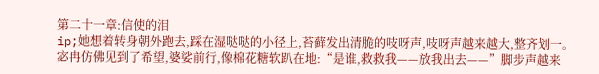第二十一章:信使的泪
ip;她想着转身朝外跑去,踩在湿哒哒的小径上,苔藓发出清脆的吱呀声,吱呀声越来越大,整齐划一。
宓冉仿佛见到了希望,婆娑前行,像棉花糖软趴在地:“是谁,救救我——放我出去——”脚步声越来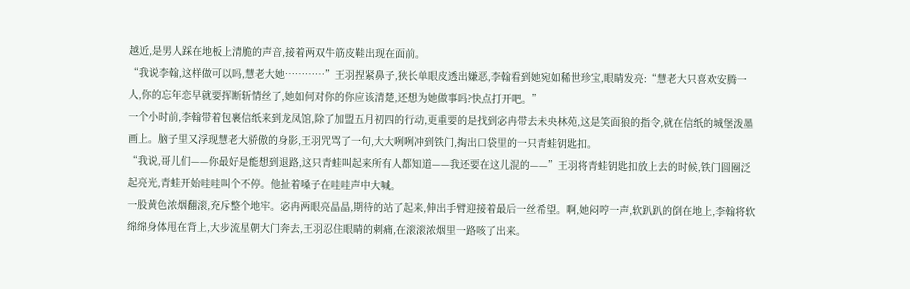越近,是男人踩在地板上清脆的声音,接着两双牛筋皮鞋出现在面前。
“我说李翰,这样做可以吗,慧老大她…………”王羽捏紧鼻子,狭长单眼皮透出嫌恶,李翰看到她宛如稀世珍宝,眼睛发亮:“慧老大只喜欢安腾一人,你的忘年恋早就要挥断斩情丝了,她如何对你的你应该清楚,还想为她做事吗?快点打开吧。”
一个小时前,李翰带着包裹信纸来到龙凤馆,除了加盟五月初四的行动,更重要的是找到宓冉带去未央林苑,这是笑面狼的指令,就在信纸的城堡泼墨画上。脑子里又浮现慧老大骄傲的身影,王羽咒骂了一句,大大咧咧冲到铁门,掏出口袋里的一只青蛙钥匙扣。
“我说,哥儿们——你最好是能想到退路,这只青蛙叫起来所有人都知道——我还要在这儿混的——”王羽将青蛙钥匙扣放上去的时候,铁门圆圈泛起亮光,青蛙开始哇哇叫个不停。他扯着嗓子在哇哇声中大喊。
一股黄色浓烟翻滚,充斥整个地牢。宓冉两眼亮晶晶,期待的站了起来,伸出手臂迎接着最后一丝希望。啊,她闷哼一声,软趴趴的倒在地上,李翰将软绵绵身体甩在背上,大步流星朝大门奔去,王羽忍住眼睛的刺痛,在滚滚浓烟里一路咳了出来。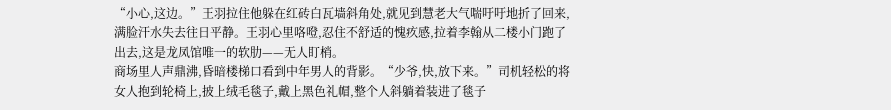“小心,这边。”王羽拉住他躲在红砖白瓦墙斜角处,就见到慧老大气喘吁吁地折了回来,满脸汗水失去往日平静。王羽心里咯噔,忍住不舒适的愧疚感,拉着李翰从二楼小门跑了出去,这是龙凤馆唯一的软肋——无人盯梢。
商场里人声鼎沸,昏暗楼梯口看到中年男人的背影。“少爷,快,放下来。”司机轻松的将女人抱到轮椅上,披上绒毛毯子,戴上黑色礼帽,整个人斜躺着装进了毯子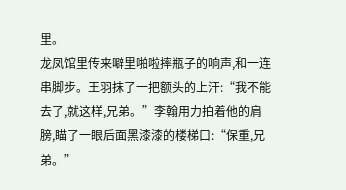里。
龙凤馆里传来噼里啪啦摔瓶子的响声,和一连串脚步。王羽抹了一把额头的上汗:“我不能去了,就这样,兄弟。”李翰用力拍着他的肩膀,瞄了一眼后面黑漆漆的楼梯口:“保重,兄弟。”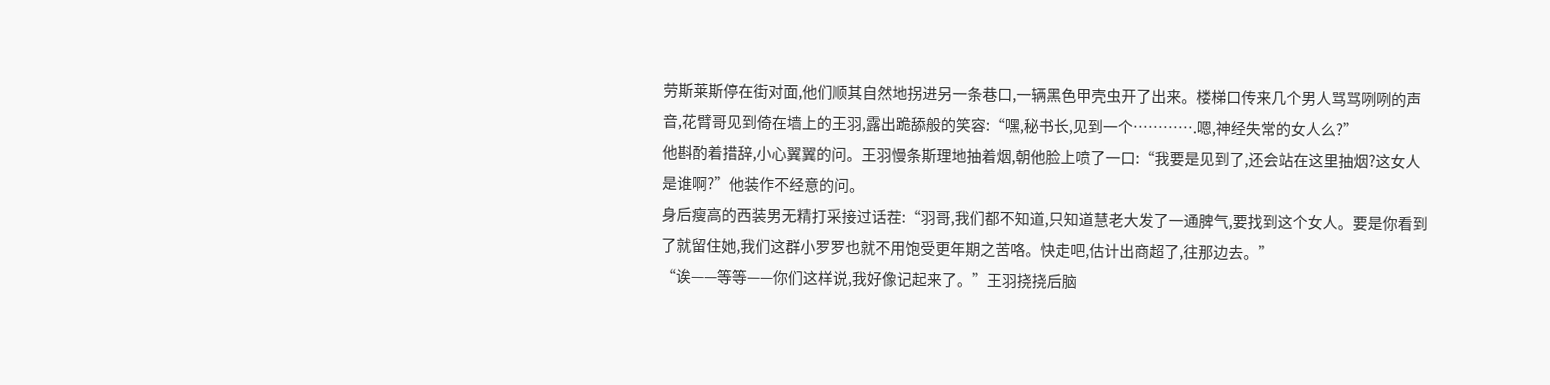劳斯莱斯停在街对面,他们顺其自然地拐进另一条巷口,一辆黑色甲壳虫开了出来。楼梯口传来几个男人骂骂咧咧的声音,花臂哥见到倚在墙上的王羽,露出跪舔般的笑容:“嘿,秘书长,见到一个………….嗯,神经失常的女人么?”
他斟酌着措辞,小心翼翼的问。王羽慢条斯理地抽着烟,朝他脸上喷了一口:“我要是见到了,还会站在这里抽烟?这女人是谁啊?”他装作不经意的问。
身后瘦高的西装男无精打采接过话茬:“羽哥,我们都不知道,只知道慧老大发了一通脾气,要找到这个女人。要是你看到了就留住她,我们这群小罗罗也就不用饱受更年期之苦咯。快走吧,估计出商超了,往那边去。”
“诶——等等——你们这样说,我好像记起来了。”王羽挠挠后脑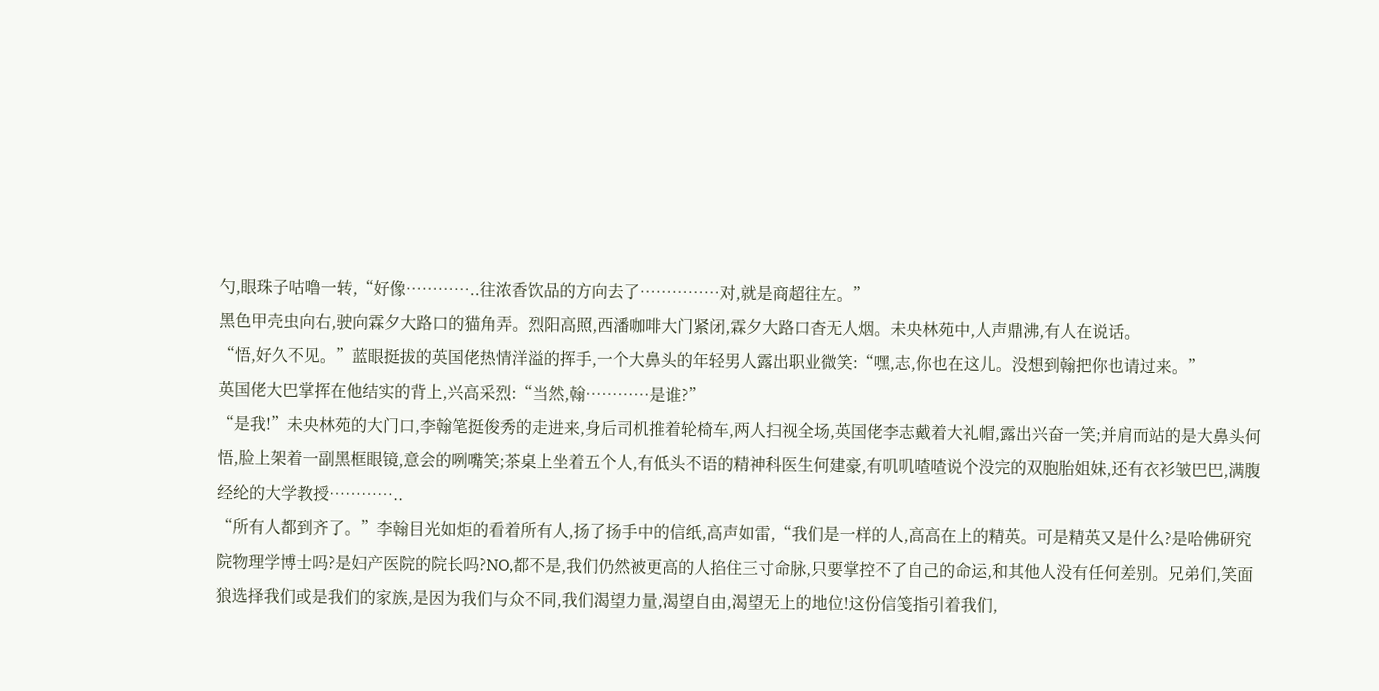勺,眼珠子咕噜一转,“好像…………..往浓香饮品的方向去了……………对,就是商超往左。”
黑色甲壳虫向右,驶向霖夕大路口的猫角弄。烈阳高照,西潘咖啡大门紧闭,霖夕大路口杳无人烟。未央林苑中,人声鼎沸,有人在说话。
“悟,好久不见。”蓝眼挺拔的英国佬热情洋溢的挥手,一个大鼻头的年轻男人露出职业微笑:“嘿,志,你也在这儿。没想到翰把你也请过来。”
英国佬大巴掌挥在他结实的背上,兴高采烈:“当然,翰…………是谁?”
“是我!”未央林苑的大门口,李翰笔挺俊秀的走进来,身后司机推着轮椅车,两人扫视全场,英国佬李志戴着大礼帽,露出兴奋一笑;并肩而站的是大鼻头何悟,脸上架着一副黑框眼镜,意会的咧嘴笑;茶桌上坐着五个人,有低头不语的精神科医生何建豪,有叽叽喳喳说个没完的双胞胎姐妹,还有衣衫皱巴巴,满腹经纶的大学教授…………..
“所有人都到齐了。”李翰目光如炬的看着所有人,扬了扬手中的信纸,高声如雷,“我们是一样的人,高高在上的精英。可是精英又是什么?是哈佛研究院物理学博士吗?是妇产医院的院长吗?NO,都不是,我们仍然被更高的人掐住三寸命脉,只要掌控不了自己的命运,和其他人没有任何差别。兄弟们,笑面狼选择我们或是我们的家族,是因为我们与众不同,我们渴望力量,渴望自由,渴望无上的地位!这份信笺指引着我们,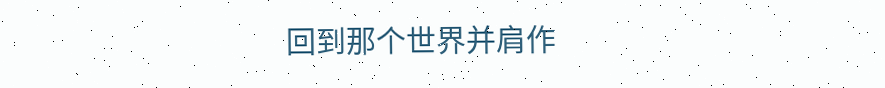回到那个世界并肩作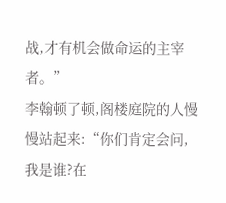战,才有机会做命运的主宰者。”
李翰顿了顿,阁楼庭院的人慢慢站起来:“你们肯定会问,我是谁?在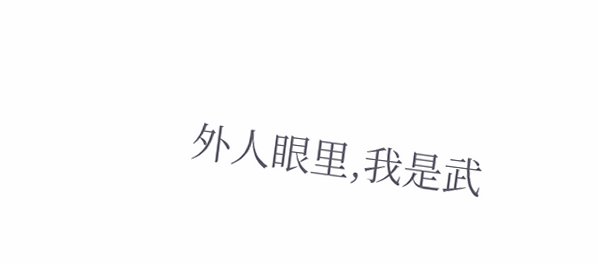外人眼里,我是武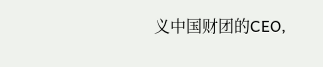义中国财团的CEO,